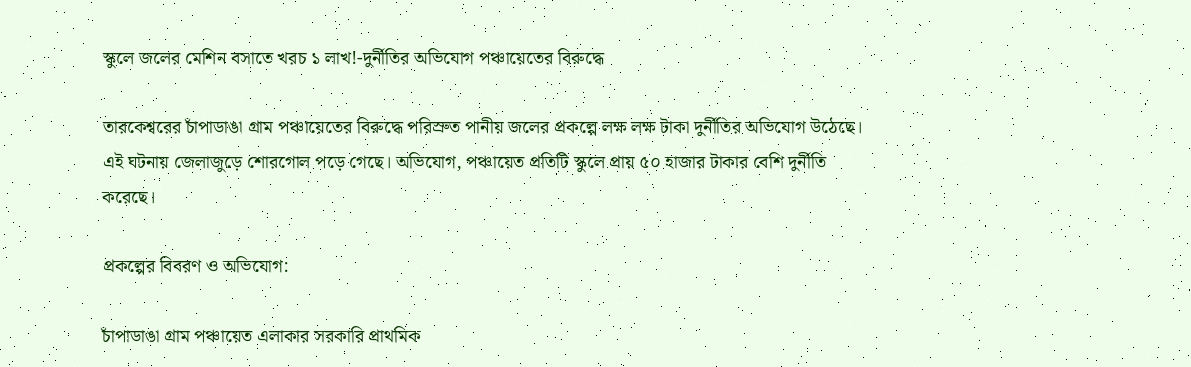স্কুলে জলের মেশিন বসাতে খরচ ১ লাখ!-দুর্নীতির অভিযোগ পঞ্চায়েতের বিরুদ্ধে

তারকেশ্বরের চাঁপাডাঙা গ্রাম পঞ্চায়েতের বিরুদ্ধে পরিস্রুত পানীয় জলের প্রকল্পে লক্ষ লক্ষ টাকা দুর্নীতির অভিযোগ উঠেছে। এই ঘটনায় জেলাজুড়ে শোরগোল পড়ে গেছে। অভিযোগ, পঞ্চায়েত প্রতিটি স্কুলে প্রায় ৫০ হাজার টাকার বেশি দুর্নীতি করেছে।

প্রকল্পের বিবরণ ও অভিযোগ:

চাঁপাডাঙা গ্রাম পঞ্চায়েত এলাকার সরকারি প্রাথমিক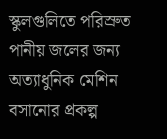স্কুলগুলিতে পরিস্রুত পানীয় জলের জন্য অত্যাধুনিক মেশিন বসানোর প্রকল্প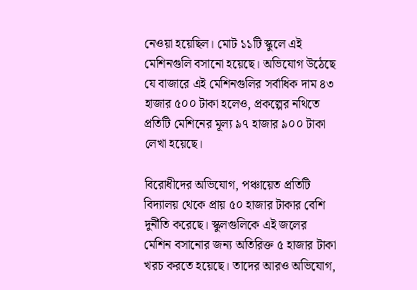নেওয়া হয়েছিল। মোট ১১টি স্কুলে এই মেশিনগুলি বসানো হয়েছে। অভিযোগ উঠেছে যে বাজারে এই মেশিনগুলির সর্বাধিক দাম ৪৩ হাজার ৫০০ টাকা হলেও, প্রকল্পের নথিতে প্রতিটি মেশিনের মূল্য ৯৭ হাজার ৯০০ টাকা লেখা হয়েছে।

বিরোধীদের অভিযোগ, পঞ্চায়েত প্রতিটি বিদ্যালয় থেকে প্রায় ৫০ হাজার টাকার বেশি দুর্নীতি করেছে। স্কুলগুলিকে এই জলের মেশিন বসানোর জন্য অতিরিক্ত ৫ হাজার টাকা খরচ করতে হয়েছে। তাদের আরও অভিযোগ,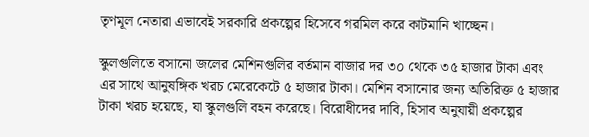তৃণমূল নেতারা এভাবেই সরকারি প্রকল্পের হিসেবে গরমিল করে কাটমানি খাচ্ছেন।

স্কুলগুলিতে বসানো জলের মেশিনগুলির বর্তমান বাজার দর ৩০ থেকে ৩৫ হাজার টাকা এবং এর সাথে আনুষঙ্গিক খরচ মেরেকেটে ৫ হাজার টাকা। মেশিন বসানোর জন্য অতিরিক্ত ৫ হাজার টাকা খরচ হয়েছে, যা স্কুলগুলি বহন করেছে। বিরোধীদের দাবি, হিসাব অনুযায়ী প্রকল্পের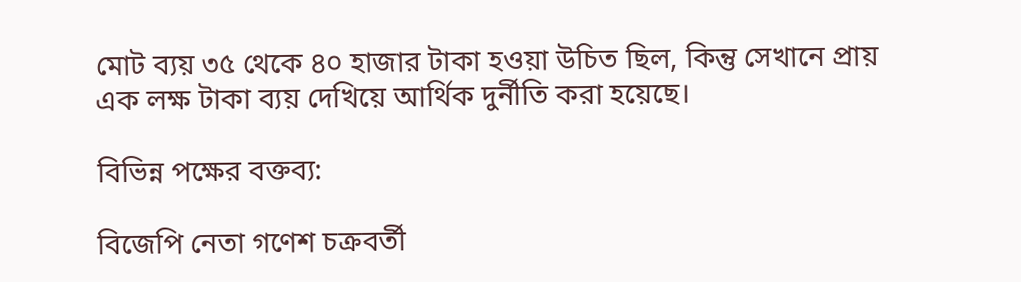মোট ব্যয় ৩৫ থেকে ৪০ হাজার টাকা হওয়া উচিত ছিল, কিন্তু সেখানে প্রায় এক লক্ষ টাকা ব্যয় দেখিয়ে আর্থিক দুর্নীতি করা হয়েছে।

বিভিন্ন পক্ষের বক্তব্য:

বিজেপি নেতা গণেশ চক্রবর্তী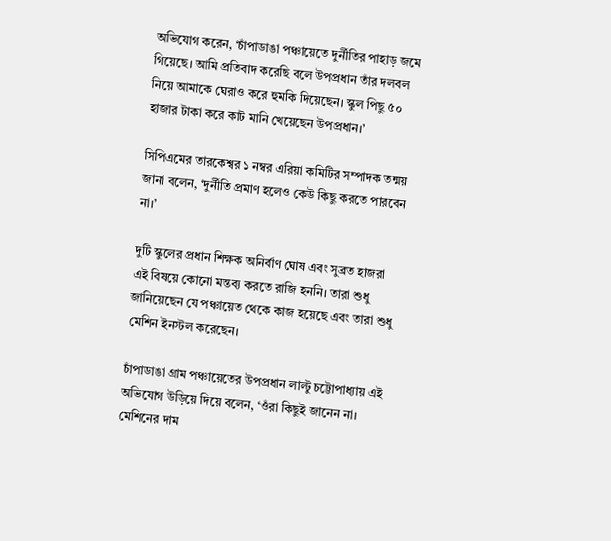অভিযোগ করেন, ‘চাঁপাডাঙা পঞ্চায়েতে দুর্নীতির পাহাড় জমে গিয়েছে। আমি প্রতিবাদ করেছি বলে উপপ্রধান তাঁর দলবল নিয়ে আমাকে ঘেরাও করে হুমকি দিয়েছেন। স্কুল পিছু ৫০ হাজার টাকা করে কাট মানি খেয়েছেন উপপ্রধান।’

সিপিএমের তারকেশ্বর ১ নম্বর এরিয়া কমিটির সম্পাদক তন্ময় জানা বলেন, ‘দুর্নীতি প্রমাণ হলেও কেউ কিছু করতে পারবেন না।’

দুটি স্কুলের প্রধান শিক্ষক অনির্বাণ ঘোষ এবং সুব্রত হাজরা এই বিষয়ে কোনো মন্তব্য করতে রাজি হননি। তারা শুধু জানিয়েছেন যে পঞ্চায়েত থেকে কাজ হয়েছে এবং তারা শুধু মেশিন ইনস্টল করেছেন।

চাঁপাডাঙা গ্রাম পঞ্চায়েতের উপপ্রধান লাল্টু চট্টোপাধ্যায় এই অভিযোগ উড়িয়ে দিয়ে বলেন, ‘ওঁরা কিছুই জানেন না। মেশিনের দাম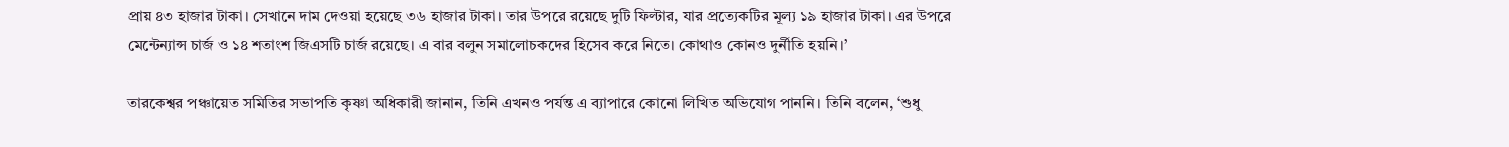প্রায় ৪৩ হাজার টাকা। সেখানে দাম দেওয়া হয়েছে ৩৬ হাজার টাকা। তার উপরে রয়েছে দুটি ফিল্টার, যার প্রত্যেকটির মূল্য ১৯ হাজার টাকা। এর উপরে মেন্টেন্যান্স চার্জ ও ১৪ শতাংশ জিএসটি চার্জ রয়েছে। এ বার বলুন সমালোচকদের হিসেব করে নিতে। কোথাও কোনও দুর্নীতি হয়নি।’

তারকেশ্বর পঞ্চায়েত সমিতির সভাপতি কৃষ্ণা অধিকারী জানান, তিনি এখনও পর্যন্ত এ ব্যাপারে কোনো লিখিত অভিযোগ পাননি। তিনি বলেন, ‘শুধু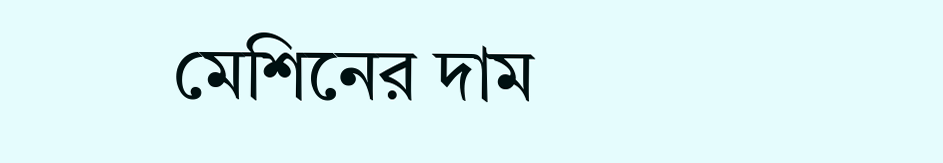মেশিনের দাম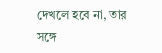দেখলে হবে না, তার সঙ্গে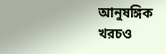আনুষঙ্গিক খরচও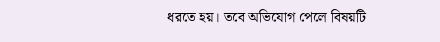ধরতে হয়। তবে অভিযোগ পেলে বিষয়টি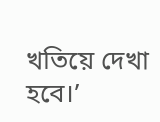খতিয়ে দেখা হবে।’